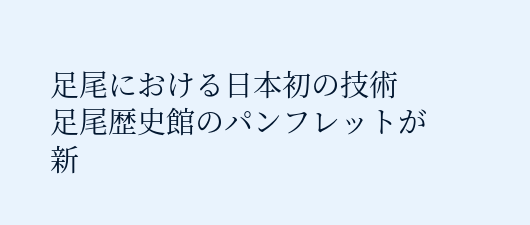足尾における日本初の技術
足尾歴史館のパンフレットが新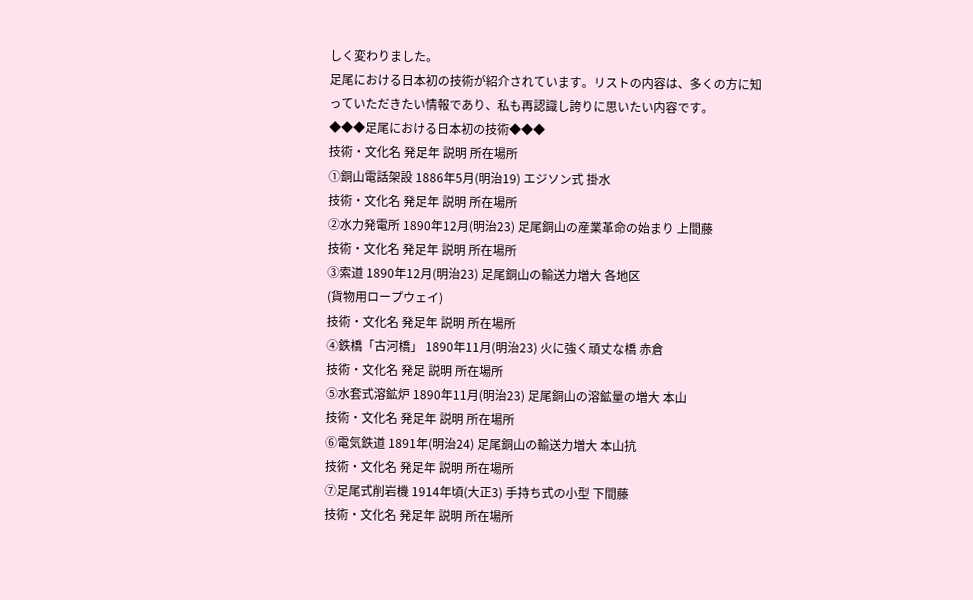しく変わりました。
足尾における日本初の技術が紹介されています。リストの内容は、多くの方に知っていただきたい情報であり、私も再認識し誇りに思いたい内容です。
◆◆◆足尾における日本初の技術◆◆◆
技術・文化名 発足年 説明 所在場所
①銅山電話架設 1886年5月(明治19) エジソン式 掛水
技術・文化名 発足年 説明 所在場所
②水力発電所 1890年12月(明治23) 足尾銅山の産業革命の始まり 上間藤
技術・文化名 発足年 説明 所在場所
③索道 1890年12月(明治23) 足尾銅山の輸送力増大 各地区
(貨物用ロープウェイ)
技術・文化名 発足年 説明 所在場所
④鉄橋「古河橋」 1890年11月(明治23) 火に強く頑丈な橋 赤倉
技術・文化名 発足 説明 所在場所
⑤水套式溶鉱炉 1890年11月(明治23) 足尾銅山の溶鉱量の増大 本山
技術・文化名 発足年 説明 所在場所
⑥電気鉄道 1891年(明治24) 足尾銅山の輸送力増大 本山抗
技術・文化名 発足年 説明 所在場所
⑦足尾式削岩機 1914年頃(大正3) 手持ち式の小型 下間藤
技術・文化名 発足年 説明 所在場所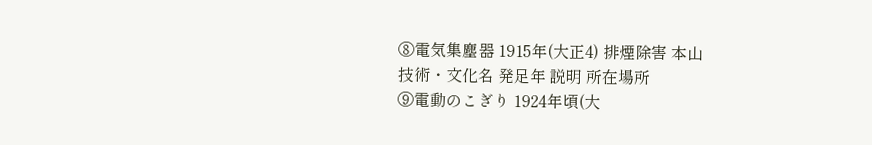⑧電気集塵器 1915年(大正4) 排煙除害 本山
技術・文化名 発足年 説明 所在場所
⑨電動のこぎり 1924年頃(大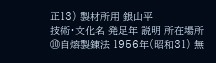正13) 製材所用 銀山平
技術・文化名 発足年 説明 所在場所
⑩自熔製錬法 1956年(昭和31) 無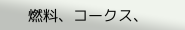燃料、コークス、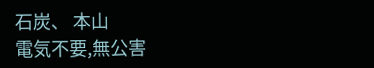石炭、 本山
電気不要,無公害